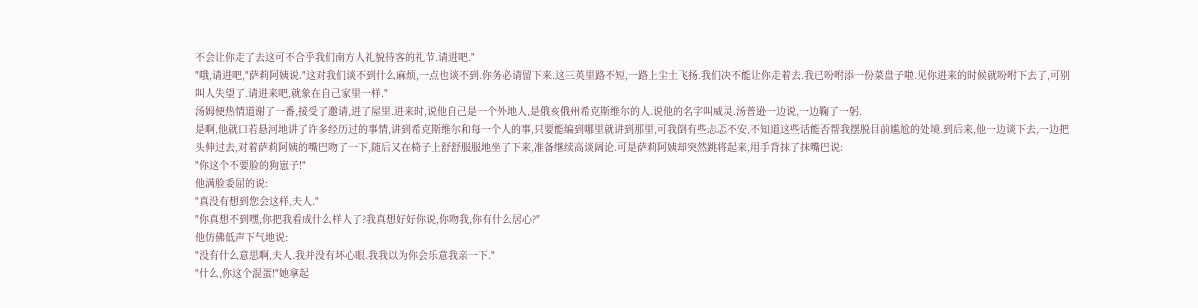不会让你走了去这可不合乎我们南方人礼貌待客的礼节.请进吧."
"哦,请进吧,"萨莉阿姨说."这对我们谈不到什么麻烦,一点也谈不到.你务必请留下来.这三英里路不短,一路上尘土飞扬.我们决不能让你走着去.我已吩咐添一份菜盘子啦.见你进来的时候就吩咐下去了,可别叫人失望了.请进来吧,就象在自己家里一样."
汤姆便热情道谢了一番,接受了邀请,进了屋里.进来时,说他自己是一个外地人,是俄亥俄州希克斯维尔的人.说他的名字叫威灵.汤普逊一边说,一边鞠了一躬.
是啊,他就口若悬河地讲了许多经历过的事情,讲到希克斯维尔和每一个人的事,只要能编到哪里就讲到那里,可我倒有些忐忑不安,不知道这些话能否帮我摆脱目前尴尬的处境.到后来,他一边谈下去,一边把头伸过去,对着萨莉阿姨的嘴巴吻了一下,随后又在椅子上舒舒服服地坐了下来,准备继续高谈阔论.可是萨莉阿姨却突然跳将起来,用手背抹了抹嘴巴说:
"你这个不要脸的狗崽子!"
他满脸委屈的说:
"真没有想到您会这样,夫人."
"你真想不到嘿,你把我看成什么样人了?我真想好好你说,你吻我,你有什么居心?"
他仿佛低声下气地说:
"没有什么意思啊,夫人.我并没有坏心眼.我我以为你会乐意我亲一下."
"什么,你这个混蛋!"她拿起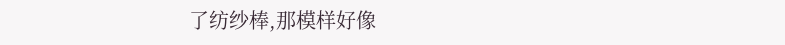了纺纱棒,那模样好像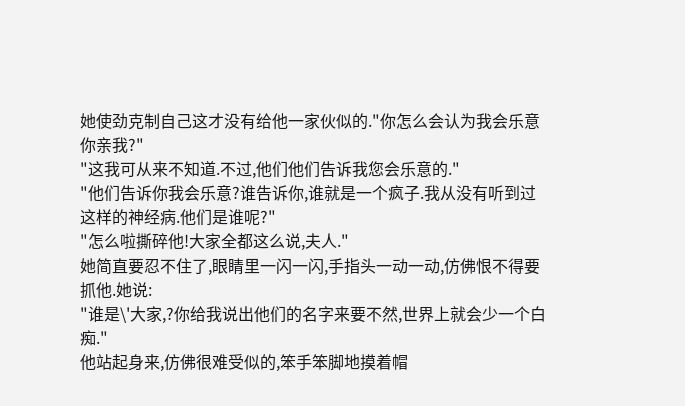她使劲克制自己这才没有给他一家伙似的."你怎么会认为我会乐意你亲我?"
"这我可从来不知道.不过,他们他们告诉我您会乐意的."
"他们告诉你我会乐意?谁告诉你,谁就是一个疯子.我从没有听到过这样的神经病.他们是谁呢?"
"怎么啦撕碎他!大家全都这么说,夫人."
她简直要忍不住了,眼睛里一闪一闪,手指头一动一动,仿佛恨不得要抓他.她说:
"谁是\'大家,?你给我说出他们的名字来要不然,世界上就会少一个白痴."
他站起身来,仿佛很难受似的,笨手笨脚地摸着帽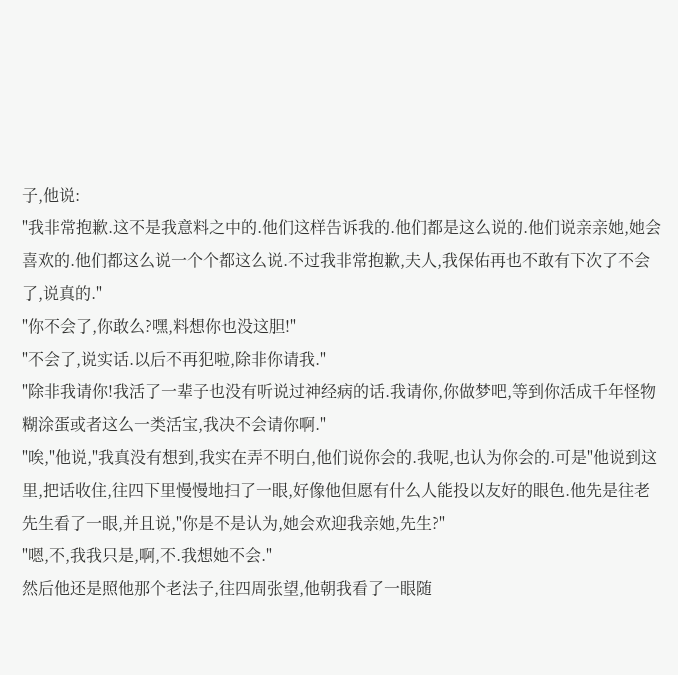子,他说:
"我非常抱歉.这不是我意料之中的.他们这样告诉我的.他们都是这么说的.他们说亲亲她,她会喜欢的.他们都这么说一个个都这么说.不过我非常抱歉,夫人,我保佑再也不敢有下次了不会了,说真的."
"你不会了,你敢么?嘿,料想你也没这胆!"
"不会了,说实话.以后不再犯啦,除非你请我."
"除非我请你!我活了一辈子也没有听说过神经病的话.我请你,你做梦吧,等到你活成千年怪物糊涂蛋或者这么一类活宝,我决不会请你啊."
"唉,"他说,"我真没有想到,我实在弄不明白,他们说你会的.我呢,也认为你会的.可是"他说到这里,把话收住,往四下里慢慢地扫了一眼,好像他但愿有什么人能投以友好的眼色.他先是往老先生看了一眼,并且说,"你是不是认为,她会欢迎我亲她,先生?"
"嗯,不,我我只是,啊,不.我想她不会."
然后他还是照他那个老法子,往四周张望,他朝我看了一眼随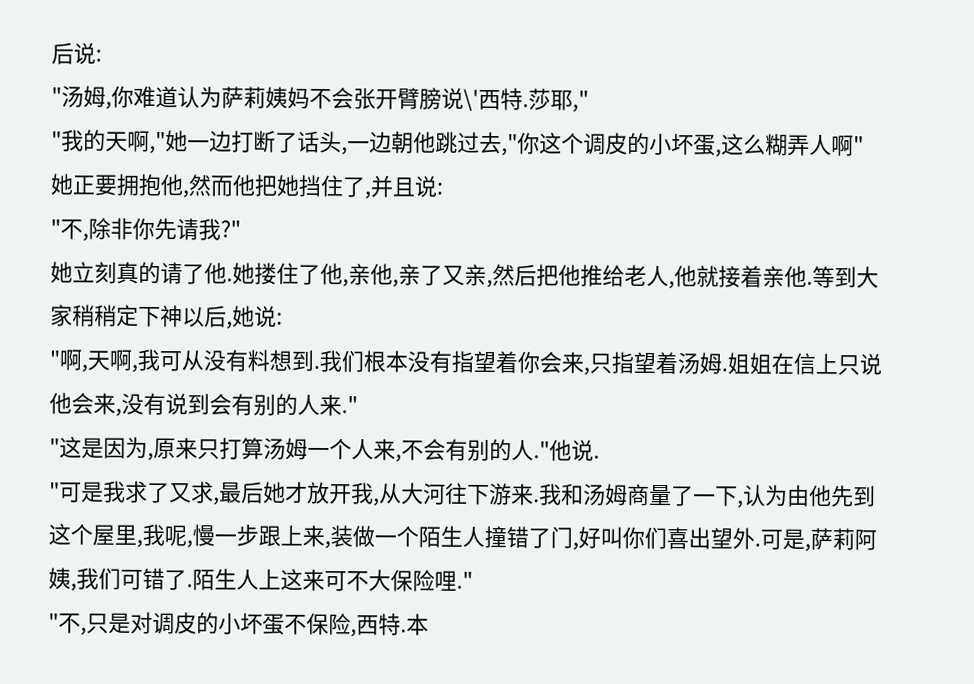后说:
"汤姆,你难道认为萨莉姨妈不会张开臂膀说\'西特.莎耶,"
"我的天啊,"她一边打断了话头,一边朝他跳过去,"你这个调皮的小坏蛋,这么糊弄人啊"她正要拥抱他,然而他把她挡住了,并且说:
"不,除非你先请我?"
她立刻真的请了他.她搂住了他,亲他,亲了又亲,然后把他推给老人,他就接着亲他.等到大家稍稍定下神以后,她说:
"啊,天啊,我可从没有料想到.我们根本没有指望着你会来,只指望着汤姆.姐姐在信上只说他会来,没有说到会有别的人来."
"这是因为,原来只打算汤姆一个人来,不会有别的人."他说.
"可是我求了又求,最后她才放开我,从大河往下游来.我和汤姆商量了一下,认为由他先到这个屋里,我呢,慢一步跟上来,装做一个陌生人撞错了门,好叫你们喜出望外.可是,萨莉阿姨,我们可错了.陌生人上这来可不大保险哩."
"不,只是对调皮的小坏蛋不保险,西特.本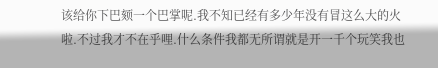该给你下巴颏一个巴掌呢.我不知已经有多少年没有冒这么大的火啦.不过我才不在乎哩.什么条件我都无所谓就是开一千个玩笑我也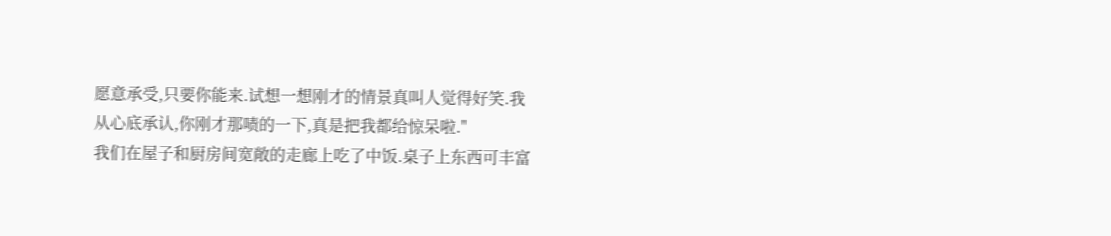愿意承受,只要你能来.试想一想刚才的情景真叫人觉得好笑.我从心底承认,你刚才那啧的一下,真是把我都给惊呆啦."
我们在屋子和厨房间宽敞的走廊上吃了中饭.桌子上东西可丰富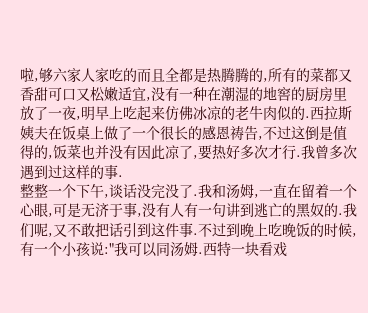啦,够六家人家吃的而且全都是热腾腾的,所有的菜都又香甜可口又松嫩适宜,没有一种在潮湿的地窖的厨房里放了一夜,明早上吃起来仿佛冰凉的老牛肉似的.西拉斯姨夫在饭桌上做了一个很长的感恩祷告,不过这倒是值得的,饭菜也并没有因此凉了,要热好多次才行.我曾多次遇到过这样的事.
整整一个下午,谈话没完没了.我和汤姆,一直在留着一个心眼,可是无济于事,没有人有一句讲到逃亡的黑奴的.我们呢,又不敢把话引到这件事.不过到晚上吃晚饭的时候,有一个小孩说:"我可以同汤姆.西特一块看戏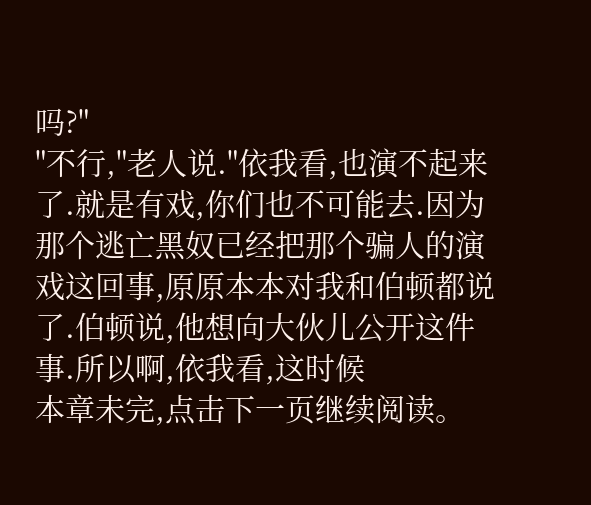吗?"
"不行,"老人说."依我看,也演不起来了.就是有戏,你们也不可能去.因为那个逃亡黑奴已经把那个骗人的演戏这回事,原原本本对我和伯顿都说了.伯顿说,他想向大伙儿公开这件事.所以啊,依我看,这时候
本章未完,点击下一页继续阅读。